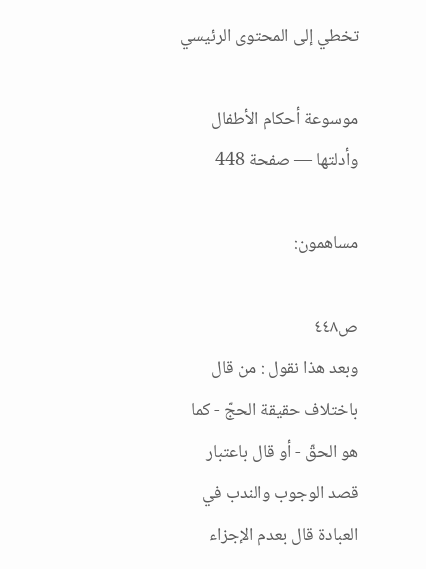تخطي إلى المحتوى الرئيسي

موسوعة أحكام الأطفال وأدلتها — صفحة 448

مساهمون:

ص٤٤٨
وبعد هذا نقول : من قال باختلاف حقيقة الحجّ - كما هو الحقّ - أو قال باعتبار قصد الوجوب والندب في العبادة قال بعدم الإجزاء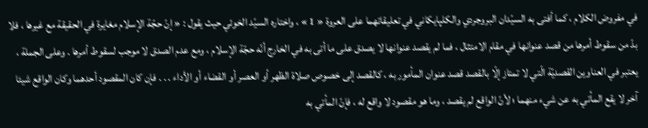في مفروض الكلام ، كما أفتى به السيّدان البروجردي والكلپايكاني في تعليقاتهما على العروة « 1 » ، واختاره السيّد الخوئي حيث يقول : « إنّ حجّة الإسلام مغايرة في الحقيقة مع غيرها ، فلا بدّ من سقوط أمرها من قصد عنوانها في مقام الامتثال ، فما لم يقصد عنوانها لا يصدق على ما أتى به في الخارج أنّه حجّة الإسلام ، ومع عدم الصدق لا موجب لسقوط أمرها . وعلى الجملة ، يعتبر في العناوين القصديّة الّتي لا تمتاز إلّا بالقصد قصد عنوان المأمور به ، كالقصد إلى خصوص صلاة الظهر أو العصر أو القضاء أو الأداء . . . فإن كان المقصود أحدهما وكان الواقع شيئا آخر لا يقع المأتي به عن شيء منهما ؛ لأنّ الواقع لم يقصد ، وما هو مقصود لا واقع له ، فإنّ المأتي به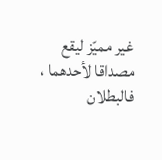غير مميّز ليقع مصداقا لأحدهما ، فالبطلان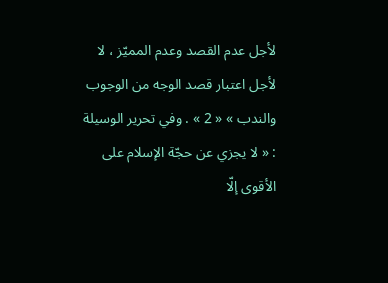لأجل عدم القصد وعدم المميّز ، لا لأجل اعتبار قصد الوجه من الوجوب والندب » « 2 » . وفي تحرير الوسيلة : « لا يجزي عن حجّة الإسلام على الأقوى إلّا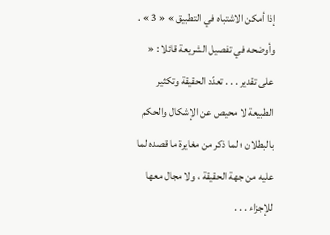إذا أمكن الاشتباه في التطبيق » « 3 » . وأوضحه في تفصيل الشريعة قائلا : « على تقدير . . . تعدّد الحقيقة وتكثير الطبيعة لا محيص عن الإشكال والحكم بالبطلان ؛ لما ذكر من مغايرة ما قصده لما عليه من جهة الحقيقة ، ولا مجال معها للإجزاء . . .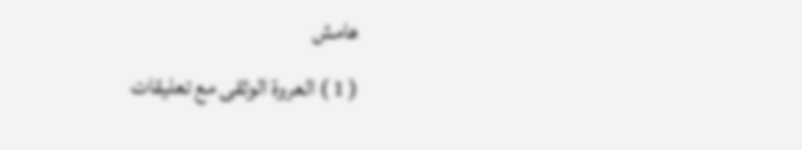هامش
( 1 ) العروة الوثقى مع تعليقات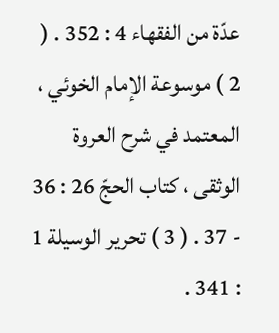عدّة من الفقهاء 4 : 352 . ( 2 ) موسوعة الإمام الخوئي ، المعتمد في شرح العروة الوثقى ، كتاب الحجّ 26 : 36 - 37 . ( 3 ) تحرير الوسيلة 1 : 341 .